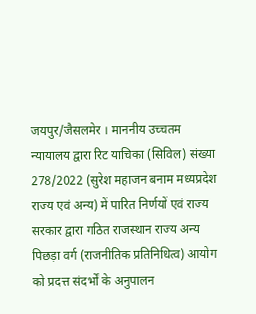जयपुर/जैसलमेर । माननीय उच्चतम न्यायालय द्वारा रिट याचिका (सिविल) संख्या 278/2022 (सुरेश महाजन बनाम मध्यप्रदेश राज्य एवं अन्य) में पारित निर्णयों एवं राज्य सरकार द्वारा गठित राजस्थान राज्य अन्य पिछड़ा वर्ग (राजनीतिक प्रतिनिधित्व) आयोग को प्रदत्त संदर्भों के अनुपालन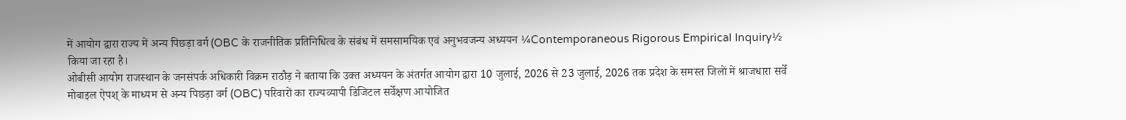में आयोग द्वारा राज्य में अन्य पिछड़ा वर्ग (OBC के राजनीतिक प्रतिनिधित्व के संबंध में समसामयिक एवं अनुभवजन्य अध्ययन ¼Contemporaneous Rigorous Empirical Inquiry½ किया जा रहा है।
ओबीसी आयोग राजस्थान के जनसंपर्क अधिकारी विक्रम राठौड़ ने बताया कि उक्त अध्ययन के अंतर्गत आयोग द्वारा 10 जुलाई, 2026 से 23 जुलाई, 2026 तक प्रदेश के समस्त जिलों में श्राजधारा सर्वे मोबाइल ऐपश् के माध्यम से अन्य पिछड़ा वर्ग (OBC) परिवारों का राज्यव्यापी डिजिटल सर्वेक्षण आयोजित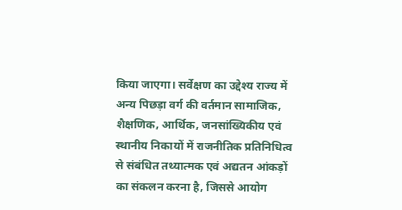किया जाएगा। सर्वेक्षण का उद्देश्य राज्य में अन्य पिछड़ा वर्ग की वर्तमान सामाजिक, शैक्षणिक, आर्थिक, जनसांख्यिकीय एवं स्थानीय निकायों में राजनीतिक प्रतिनिधित्व से संबंधित तथ्यात्मक एवं अद्यतन आंकड़ों का संकलन करना है, जिससे आयोग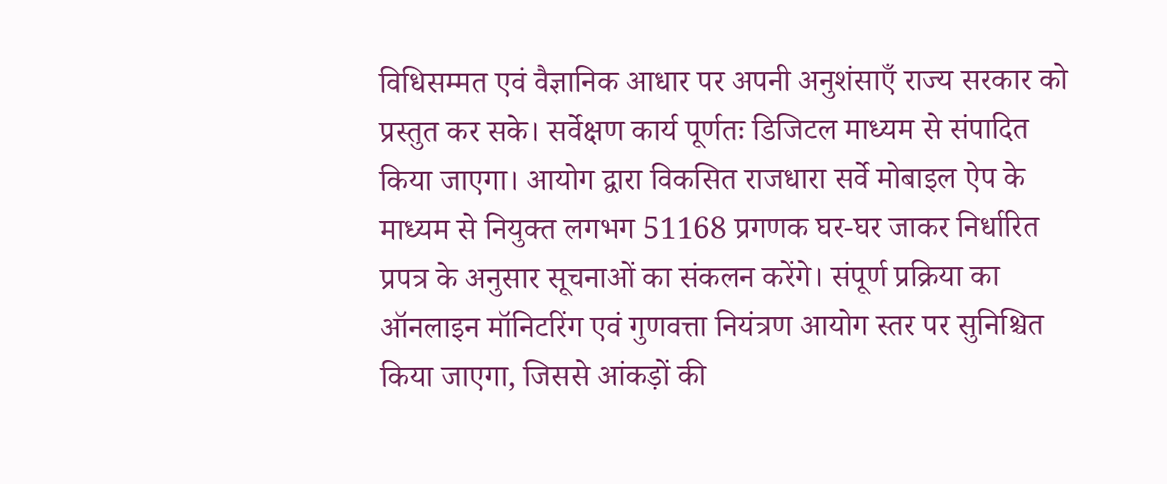विधिसम्मत एवं वैज्ञानिक आधार पर अपनी अनुशंसाएँ राज्य सरकार को प्रस्तुत कर सके। सर्वेक्षण कार्य पूर्णतः डिजिटल माध्यम से संपादित किया जाएगा। आयोग द्वारा विकसित राजधारा सर्वे मोबाइल ऐप के माध्यम से नियुक्त लगभग 51168 प्रगणक घर-घर जाकर निर्धारित प्रपत्र के अनुसार सूचनाओं का संकलन करेंगे। संपूर्ण प्रक्रिया का ऑनलाइन मॉनिटरिंग एवं गुणवत्ता नियंत्रण आयोग स्तर पर सुनिश्चित किया जाएगा, जिससे आंकड़ों की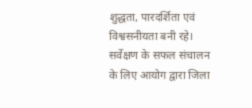शुद्धता, पारदर्शिता एवं विश्वसनीयता बनी रहे।
सर्वेक्षण के सफल संचालन के लिए आयोग द्वारा जिला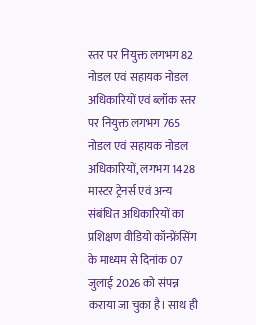स्तर पर नियुक्त लगभग 82 नोडल एवं सहायक नोडल अधिकारियों एवं ब्लॉक स्तर पर नियुक्त लगभग 765 नोडल एवं सहायक नोडल अधिकारियों, लगभग 1428 मास्टर ट्रेनर्स एवं अन्य संबंधित अधिकारियों का प्रशिक्षण वीडियो कॉन्फ्रेंसिंग के माध्यम से दिनांक 07 जुलाई 2026 को संपन्न कराया जा चुका है। साथ ही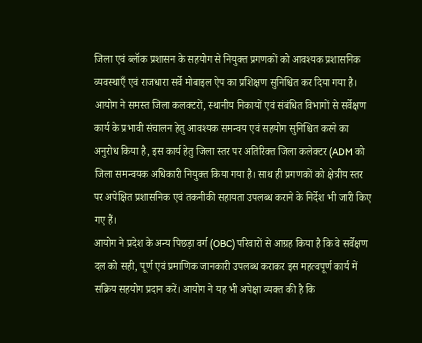जिला एवं ब्लॉक प्रशासन के सहयोग से नियुक्त प्रगणकों को आवश्यक प्रशासनिक व्यवस्थाएँ एवं राजधारा सर्वे मोबाइल ऐप का प्रशिक्षण सुनिश्चित कर दिया गया है।
आयोग ने समस्त जिला कलक्टरों, स्थानीय निकायों एवं संबंधित विभागों से सर्वेक्षण कार्य के प्रभावी संचालन हेतु आवश्यक समन्वय एवं सहयोग सुनिश्चित करने का अनुरोध किया है, इस कार्य हेतु जिला स्तर पर अतिरिक्त जिला कलेक्टर (ADM को जिला समन्वयक अधिकारी नियुक्त किया गया है। साथ ही प्रगणकों को क्षेत्रीय स्तर पर अपेक्षित प्रशासनिक एवं तकनीकी सहायता उपलब्ध कराने के निर्देश भी जारी किए गए हैं।
आयोग ने प्रदेश के अन्य पिछड़ा वर्ग (OBC) परिवारों से आग्रह किया है कि वे सर्वेक्षण दल को सही, पूर्ण एवं प्रमाणिक जानकारी उपलब्ध कराकर इस महत्वपूर्ण कार्य में सक्रिय सहयोग प्रदान करें। आयोग ने यह भी अपेक्षा व्यक्त की है कि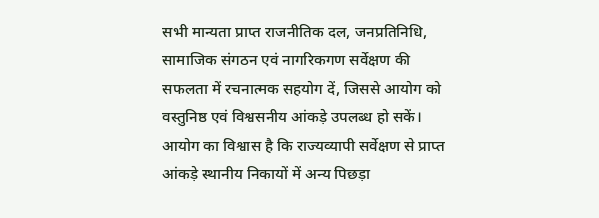सभी मान्यता प्राप्त राजनीतिक दल, जनप्रतिनिधि, सामाजिक संगठन एवं नागरिकगण सर्वेक्षण की सफलता में रचनात्मक सहयोग दें, जिससे आयोग को वस्तुनिष्ठ एवं विश्वसनीय आंकड़े उपलब्ध हो सकें। आयोग का विश्वास है कि राज्यव्यापी सर्वेक्षण से प्राप्त आंकड़े स्थानीय निकायों में अन्य पिछड़ा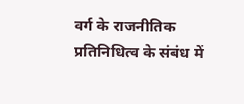वर्ग के राजनीतिक प्रतिनिधित्व के संबंध में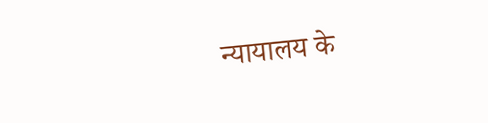न्यायालय के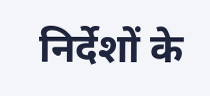निर्देशों के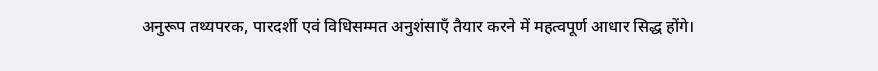अनुरूप तथ्यपरक, पारदर्शी एवं विधिसम्मत अनुशंसाएँ तैयार करने में महत्वपूर्ण आधार सिद्ध होंगे।